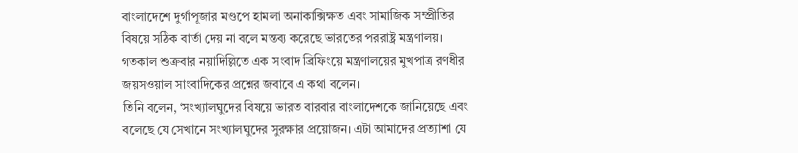বাংলাদেশে দুর্গাপূজার মণ্ডপে হামলা অনাকাক্সিক্ষত এবং সামাজিক সম্প্রীতির বিষয়ে সঠিক বার্তা দেয় না বলে মন্তব্য করেছে ভারতের পররাষ্ট্র মন্ত্রণালয়। গতকাল শুক্রবার নয়াদিল্লিতে এক সংবাদ ব্রিফিংয়ে মন্ত্রণালয়ের মুখপাত্র রণধীর জয়সওয়াল সাংবাদিকের প্রশ্নের জবাবে এ কথা বলেন।
তিনি বলেন, ‘সংখ্যালঘুদের বিষয়ে ভারত বারবার বাংলাদেশকে জানিয়েছে এবং বলেছে যে সেখানে সংখ্যালঘুদের সুরক্ষার প্রয়োজন। এটা আমাদের প্রত্যাশা যে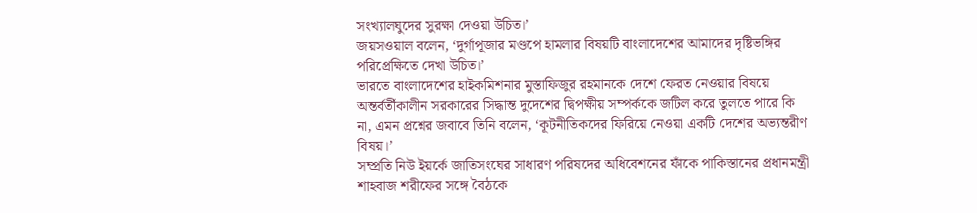সংখ্যালঘুদের সুরক্ষা দেওয়া উচিত।’
জয়সওয়াল বলেন, ‘দুর্গাপূজার মণ্ডপে হামলার বিষয়টি বাংলাদেশের আমাদের দৃষ্টিভঙ্গির পরিপ্রেক্ষিতে দেখা উচিত।’
ভারতে বাংলাদেশের হাইকমিশনার মুস্তাফিজুর রহমানকে দেশে ফেরত নেওয়ার বিষয়ে অন্তর্বর্তীকালীন সরকারের সিদ্ধান্ত দুদেশের দ্বিপক্ষীয় সম্পর্ককে জটিল করে তুলতে পারে কি না, এমন প্রশ্নের জবাবে তিনি বলেন, ‘কূটনীতিকদের ফিরিয়ে নেওয়া একটি দেশের অভ্যন্তরীণ বিষয়।’
সম্প্রতি নিউ ইয়র্কে জাতিসংঘের সাধারণ পরিষদের অধিবেশনের ফাঁকে পাকিস্তানের প্রধানমন্ত্রী শাহবাজ শরীফের সঙ্গে বৈঠকে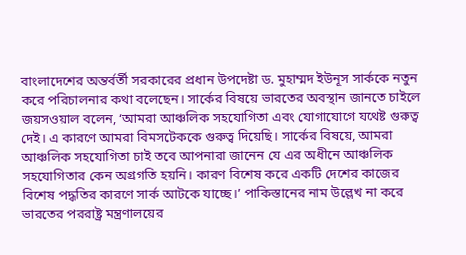বাংলাদেশের অন্তর্বর্তী সরকারের প্রধান উপদেষ্টা ড. মুহাম্মদ ইউনূস সার্ককে নতুন করে পরিচালনার কথা বলেছেন। সার্কের বিষয়ে ভারতের অবস্থান জানতে চাইলে জয়সওয়াল বলেন, ‘আমরা আঞ্চলিক সহযোগিতা এবং যোগাযোগে যথেষ্ট গুরুত্ব দেই। এ কারণে আমরা বিমসটেককে গুরুত্ব দিয়েছি। সার্কের বিষয়ে, আমরা আঞ্চলিক সহযোগিতা চাই তবে আপনারা জানেন যে এর অধীনে আঞ্চলিক সহযোগিতার কেন অগ্রগতি হয়নি। কারণ বিশেষ করে একটি দেশের কাজের বিশেষ পদ্ধতির কারণে সার্ক আটকে যাচ্ছে।’ পাকিস্তানের নাম উল্লেখ না করে ভারতের পররাষ্ট্র মন্ত্রণালয়ের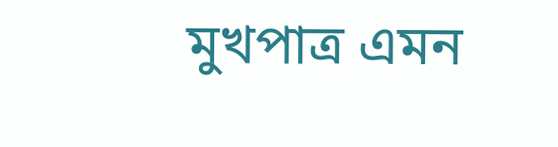মুখপাত্র এমন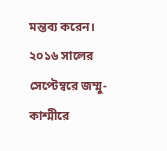মন্তব্য করেন।
২০১৬ সালের সেপ্টেম্বরে জম্মু-কাশ্মীরে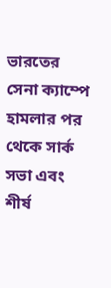ভারতের সেনা ক্যাম্পে হামলার পর থেকে সার্ক সভা এবং শীর্ষ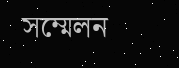সম্মেলন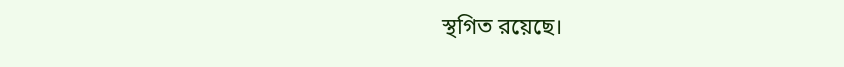স্থগিত রয়েছে।